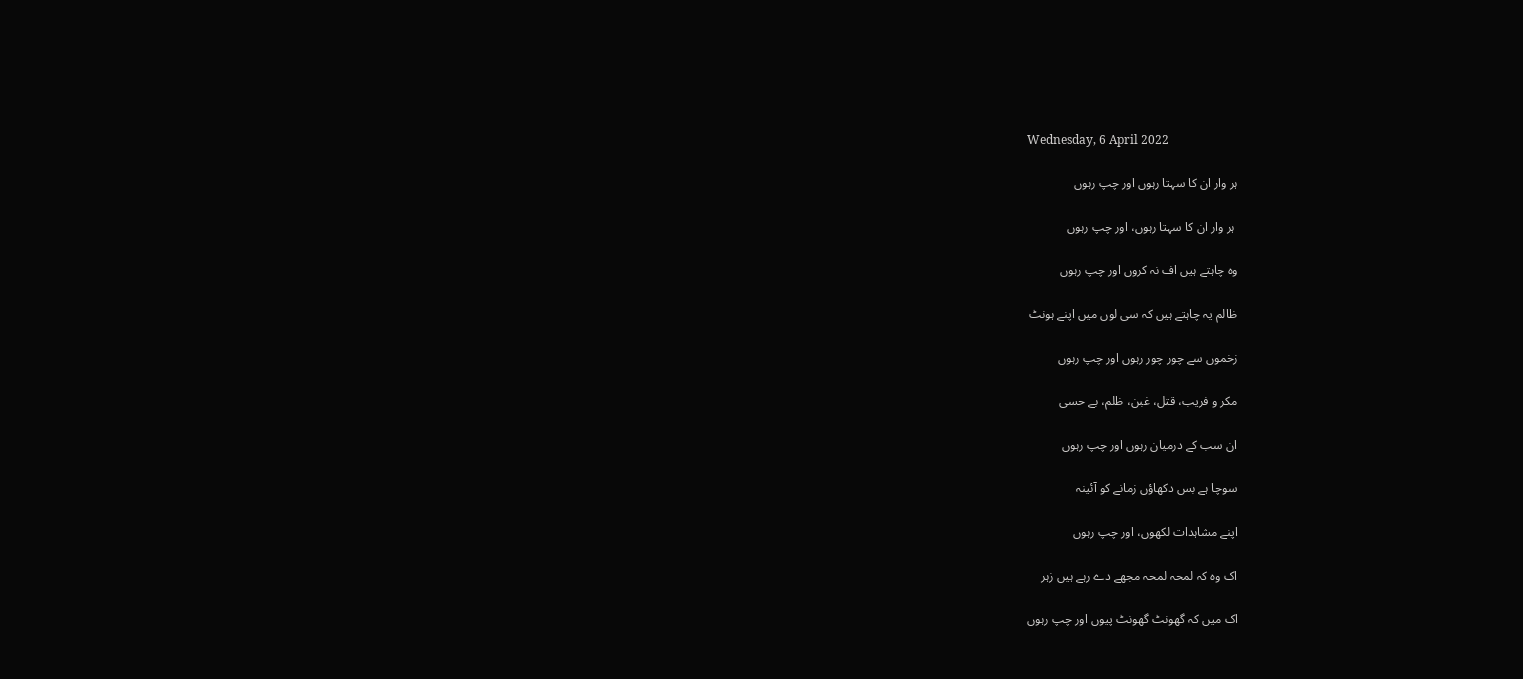Wednesday, 6 April 2022

ہر وار ان کا سہتا رہوں اور چپ رہوں

 ہر وار ان کا سہتا رہوں، اور چپ رہوں

وہ چاہتے ہیں اف نہ کروں اور چپ رہوں

ظالم یہ چاہتے ہیں کہ سی لوں میں اپنے ہونٹ

زخموں سے چور چور رہوں اور چپ رہوں

مکر و فریب، قتل، غبن، ظلم، بے حسی

ان سب کے درمیان رہوں اور چپ رہوں

سوچا ہے بس دکھاؤں زمانے کو آئینہ

اپنے مشاہدات لکھوں، اور چپ رہوں

اک وہ کہ لمحہ لمحہ مجھے دے رہے ہیں زہر

اک میں کہ گھونٹ گھونٹ پیوں اور چپ رہوں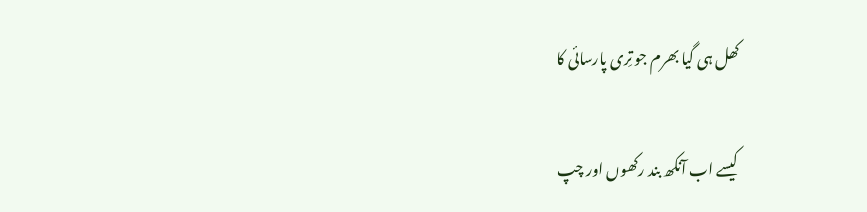کھل ہی گیا بھرم جو تِری پارسائی کا

کیسے اب آنکھ بند رکھوں اور چپ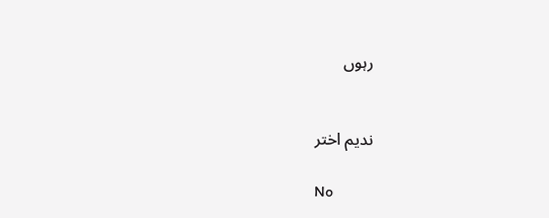رہوں


ندیم اختر

No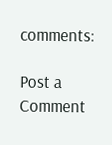comments:

Post a Comment